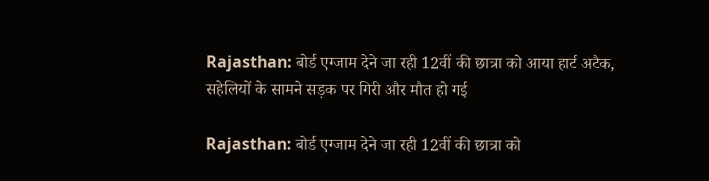Rajasthan: बोर्ड एग्जाम देने जा रही 12वीं की छात्रा को आया हार्ट अटैक, सहेलियों के सामने सड़क पर गिरी और मौत हो गई

Rajasthan: बोर्ड एग्जाम देने जा रही 12वीं की छात्रा को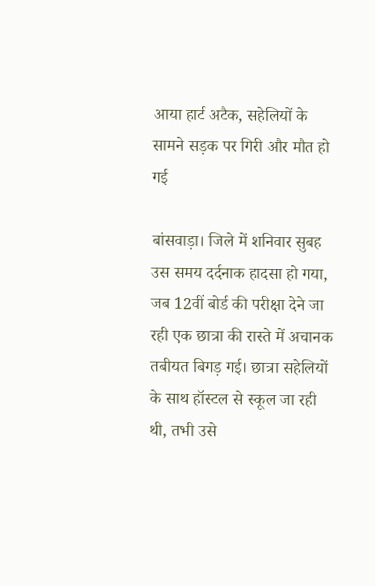आया हार्ट अटैक, सहेलियों के सामने सड़क पर गिरी और मौत हो गई

बांसवाड़ा। जिले में शनिवार सुबह उस समय दर्दनाक हादसा हो गया, जब 12वीं बोर्ड की परीक्षा देने जा रही एक छात्रा की रास्ते में अचानक तबीयत बिगड़ गई। छात्रा सहेलियों के साथ हॉस्टल से स्कूल जा रही थी, तभी उसे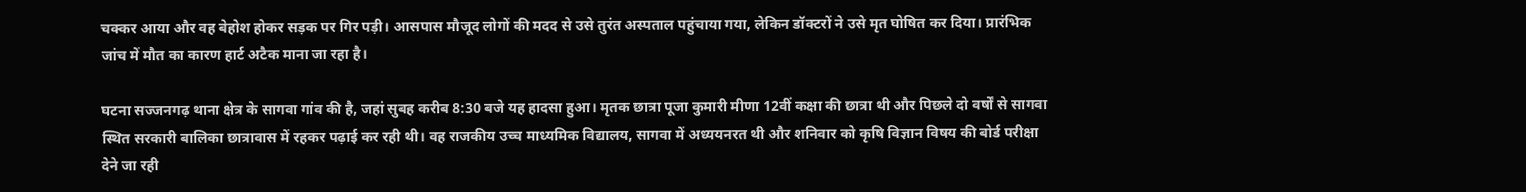चक्कर आया और वह बेहोश होकर सड़क पर गिर पड़ी। आसपास मौजूद लोगों की मदद से उसे तुरंत अस्पताल पहुंचाया गया, लेकिन डॉक्टरों ने उसे मृत घोषित कर दिया। प्रारंभिक जांच में मौत का कारण हार्ट अटैक माना जा रहा है।

घटना सज्जनगढ़ थाना क्षेत्र के सागवा गांव की है, जहां सुबह करीब 8:30 बजे यह हादसा हुआ। मृतक छात्रा पूजा कुमारी मीणा 12वीं कक्षा की छात्रा थी और पिछले दो वर्षों से सागवा स्थित सरकारी बालिका छात्रावास में रहकर पढ़ाई कर रही थी। वह राजकीय उच्च माध्यमिक विद्यालय, सागवा में अध्ययनरत थी और शनिवार को कृषि विज्ञान विषय की बोर्ड परीक्षा देने जा रही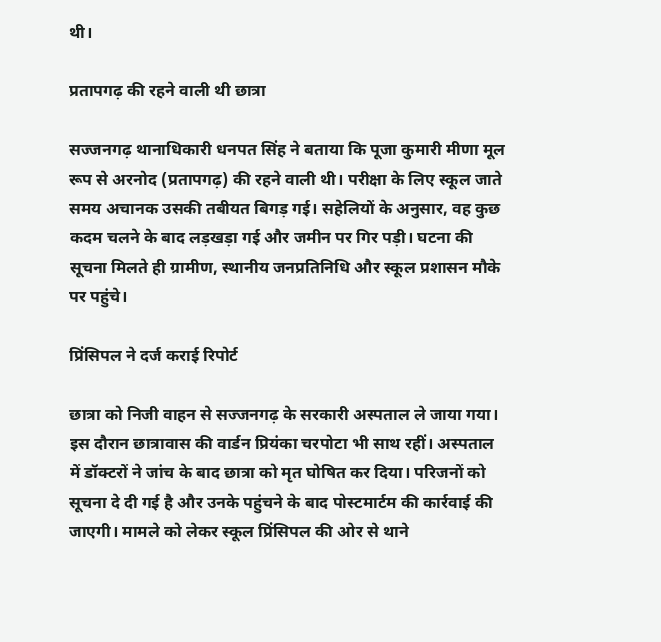थी।

प्रतापगढ़ की रहने वाली थी छात्रा

सज्जनगढ़ थानाधिकारी धनपत सिंह ने बताया कि पूजा कुमारी मीणा मूल रूप से अरनोद (प्रतापगढ़) की रहने वाली थी। परीक्षा के लिए स्कूल जाते समय अचानक उसकी तबीयत बिगड़ गई। सहेलियों के अनुसार, वह कुछ कदम चलने के बाद लड़खड़ा गई और जमीन पर गिर पड़ी। घटना की सूचना मिलते ही ग्रामीण, स्थानीय जनप्रतिनिधि और स्कूल प्रशासन मौके पर पहुंचे।

प्रिंसिपल ने दर्ज कराई रिपोर्ट

छात्रा को निजी वाहन से सज्जनगढ़ के सरकारी अस्पताल ले जाया गया। इस दौरान छात्रावास की वार्डन प्रियंका चरपोटा भी साथ रहीं। अस्पताल में डॉक्टरों ने जांच के बाद छात्रा को मृत घोषित कर दिया। परिजनों को सूचना दे दी गई है और उनके पहुंचने के बाद पोस्टमार्टम की कार्रवाई की जाएगी। मामले को लेकर स्कूल प्रिंसिपल की ओर से थाने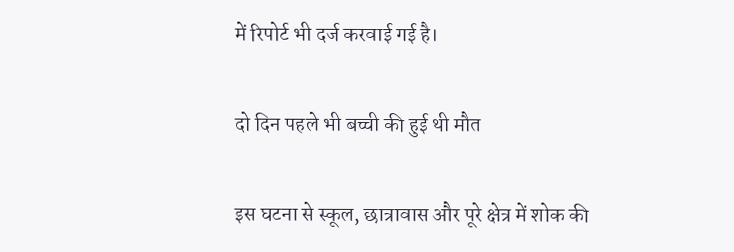में रिपोर्ट भी दर्ज करवाई गई है।

दो दिन पहले भी बच्ची की हुई थी मौत

इस घटना से स्कूल, छात्रावास और पूरे क्षेत्र में शोक की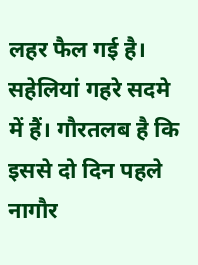लहर फैल गई है। सहेलियां गहरे सदमे में हैं। गौरतलब है कि इससे दो दिन पहले नागौर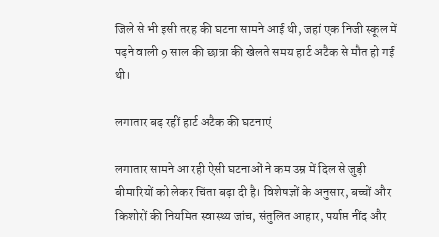जिले से भी इसी तरह की घटना सामने आई थी, जहां एक निजी स्कूल में पढ़ने वाली 9 साल की छात्रा की खेलते समय हार्ट अटैक से मौत हो गई थी।

लगातार बढ़ रहीं हार्ट अटैक की घटनाएं

लगातार सामने आ रही ऐसी घटनाओं ने कम उम्र में दिल से जुड़ी बीमारियों को लेकर चिंता बढ़ा दी है। विशेषज्ञों के अनुसार, बच्चों और किशोरों की नियमित स्वास्थ्य जांच, संतुलित आहार, पर्याप्त नींद और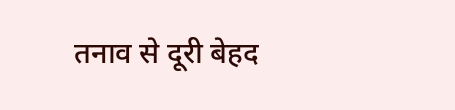तनाव से दूरी बेहद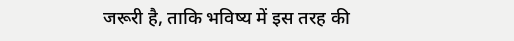जरूरी है, ताकि भविष्य में इस तरह की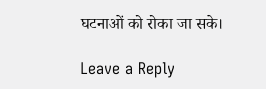घटनाओं को रोका जा सके।

Leave a Reply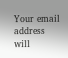Your email address will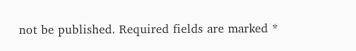not be published. Required fields are marked *